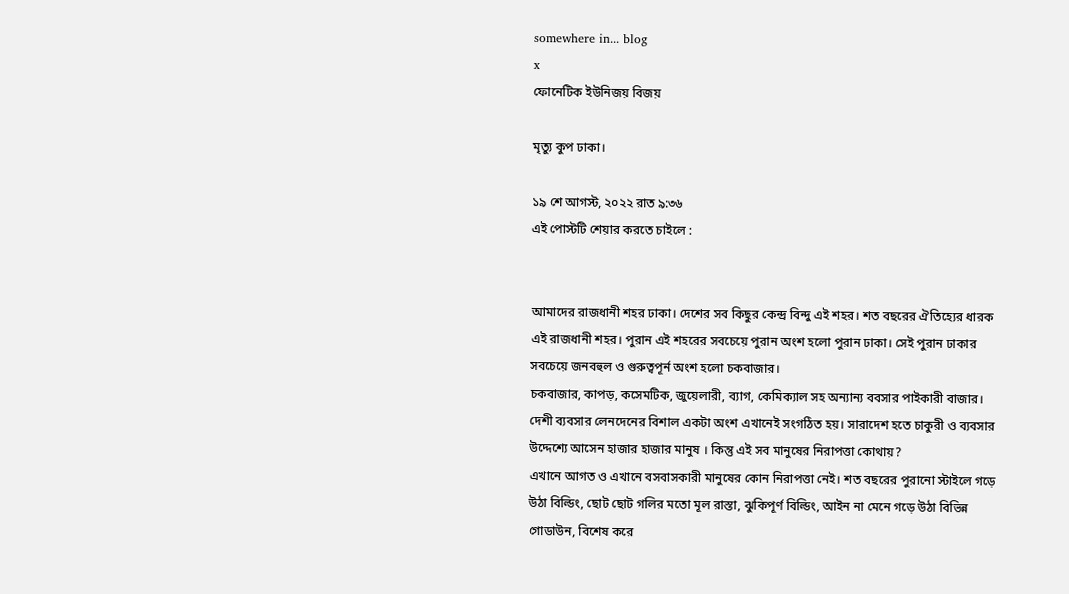somewhere in... blog
x
ফোনেটিক ইউনিজয় বিজয়

মৃত্যু কুপ ঢাকা।

১৯ শে আগস্ট, ২০২২ রাত ৯:৩৬
এই পোস্টটি শেয়ার করতে চাইলে :


আমাদের রাজধানী শহর ঢাকা। দেশের সব কিছুর কেন্দ্র বিন্দু এই শহর। শত বছরের ঐতিহ্যের ধারক এই রাজধানী শহর। পুরান এই শহরের সবচেয়ে পুরান অংশ হলো পুরান ঢাকা। সেই পুরান ঢাকার সবচেয়ে জনবহুল ও গুরুত্বপূর্ন অংশ হলো চকবাজার।
চকবাজার, কাপড়, কসেমটিক, জুয়েলারী, ব্যাগ, কেমিক্যাল সহ অন্যান্য ববসার পাইকারী বাজার। দেশী ব্যবসার লেনদেনের বিশাল একটা অংশ এখানেই সংগঠিত হয়। সারাদেশ হতে চাকুরী ও ব্যবসার উদ্দেশ্যে আসেন হাজার হাজার মানুষ । কিন্তু এই সব মানুষের নিরাপত্তা কোথায়?
এখানে আগত ও এখানে বসবাসকারী মানুষের কোন নিরাপত্তা নেই। শত বছরের পুরানো স্টাইলে গড়ে উঠা বিল্ডিং, ছোট ছোট গলির মতো মূল রাস্তা, ঝুকিপূর্ণ বিল্ডিং, আইন না মেনে গড়ে উঠা বিভিন্ন গোডাউন, বিশেষ করে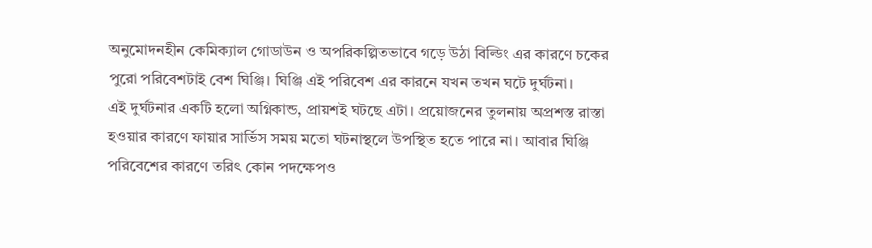অনুমোদনহীন কেমিক্যাল গোডাউন ও অপরিকল্পিতভাবে গড়ে উঠা বিল্ডিং এর কারণে চকের পুরো পরিবেশটাই বেশ ঘিঞ্জি। ঘিঞ্জি এই পরিবেশ এর কারনে যখন তখন ঘটে দুর্ঘটনা।
এই দুর্ঘটনার একটি হলো অগ্নিকান্ড, প্রায়শই ঘটছে এটা। প্রয়োজনের তুলনায় অপ্রশস্ত রাস্তা হওয়ার কারণে ফায়ার সার্ভিস সময় মতো ঘটনাস্থলে উপস্থিত হতে পারে না। আবার ঘিঞ্জি পরিবেশের কারণে তরিৎ কোন পদক্ষেপও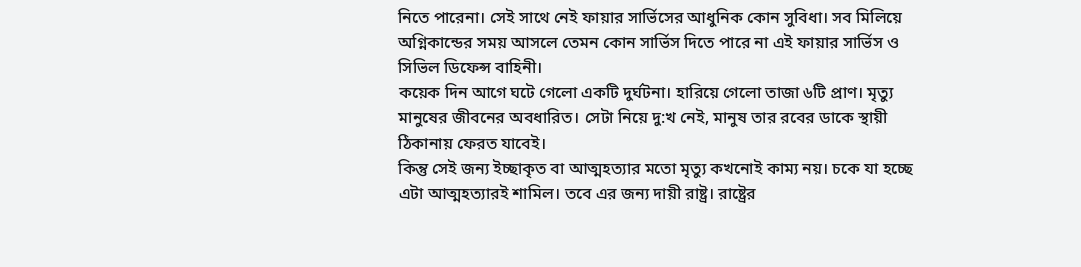নিতে পারেনা। সেই সাথে নেই ফায়ার সার্ভিসের আধুনিক কোন সুবিধা। সব মিলিয়ে অগ্নিকান্ডের সময় আসলে তেমন কোন সার্ভিস দিতে পারে না এই ফায়ার সার্ভিস ও সিভিল ডিফেন্স বাহিনী।
কয়েক দিন আগে ঘটে গেলো একটি দুর্ঘটনা। হারিয়ে গেলো তাজা ৬টি প্রাণ। মৃত্যু মানুষের জীবনের অবধারিত। সেটা নিয়ে দু:খ নেই, মানুষ তার রবের ডাকে স্থায়ী ঠিকানায় ফেরত যাবেই।
কিন্তু সেই জন্য ইচ্ছাকৃত বা আত্মহত্যার মতো মৃত্যু কখনোই কাম্য নয়। চকে যা হচ্ছে এটা আত্মহত্যারই শামিল। তবে এর জন্য দায়ী রাষ্ট্র। রাষ্ট্রের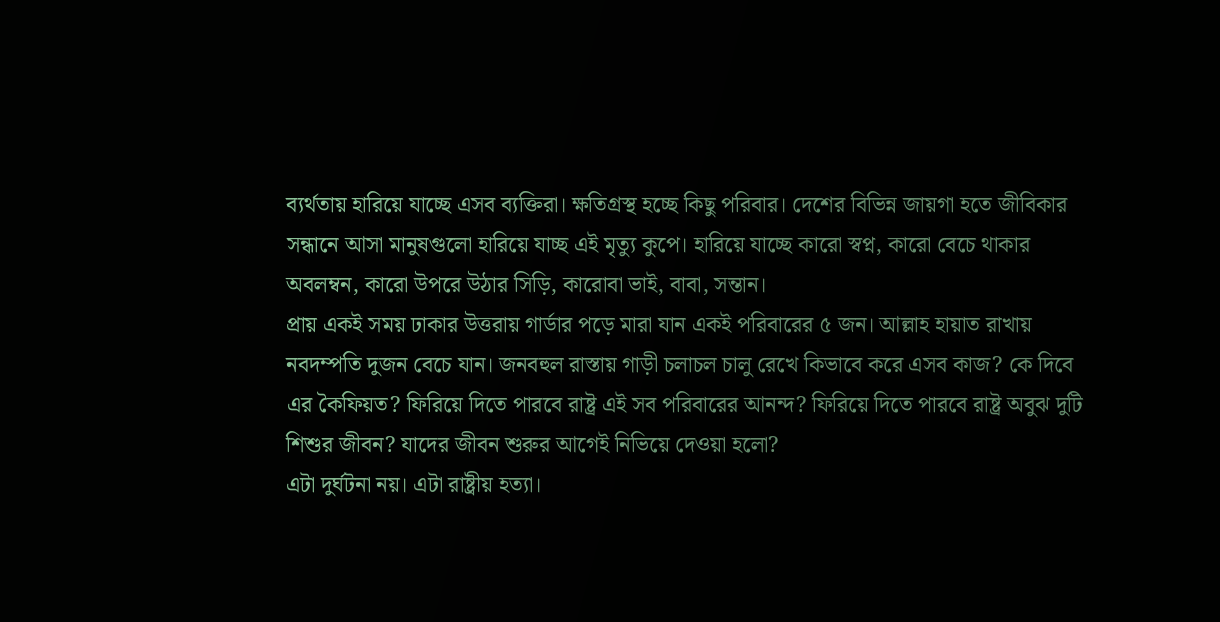ব্যর্থতায় হারিয়ে যাচ্ছে এসব ব্যক্তিরা। ক্ষতিগ্রস্থ হচ্ছে কিছু পরিবার। দেশের বিভিন্ন জায়গা হতে জীবিকার সন্ধানে আসা মানুষগুলো হারিয়ে যাচ্ছ এই মৃত্যু কুপে। হারিয়ে যাচ্ছে কারো স্বপ্ন, কারো বেচে থাকার অবলম্বন, কারো উপরে উঠার সিড়ি, কারোবা ভাই, বাবা, সন্তান।
প্রায় একই সময় ঢাকার উত্তরায় গার্ডার পড়ে মারা যান একই পরিবারের ৫ জন। আল্লাহ হায়াত রাখায় নবদম্পতি দুজন বেচে যান। জনবহুল রাস্তায় গাড়ী চলাচল চালু রেখে কিভাবে করে এসব কাজ? কে দিবে এর কৈফিয়ত? ফিরিয়ে দিতে পারবে রাষ্ট্র এই সব পরিবারের আনন্দ? ফিরিয়ে দিতে পারবে রাষ্ট্র অবুঝ দুটি শিশুর জীবন? যাদের জীবন শুরুর আগেই নিভিয়ে দেওয়া হলো?
এটা দুর্ঘটনা নয়। এটা রাষ্ট্রীয় হত্যা।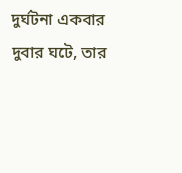দুর্ঘটনা একবার দুবার ঘটে, তার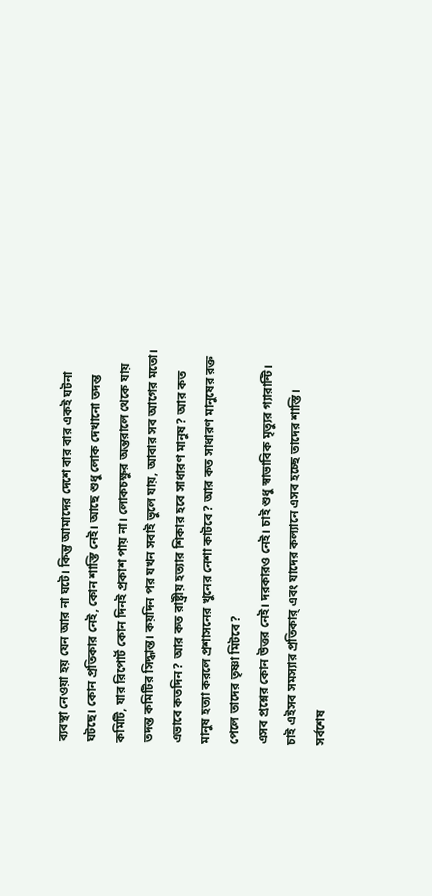ব্যবস্থা নেওয়া হয় যেন আর না ঘটে। কিন্তু আমাদের দেশে বার বার একই ঘটনা ঘটছে। কোন প্রতিকার নেই, কোন শাস্তি নেই। আছে শুধু লোক দেখানো তদন্ত কমিটি, যার রিপোর্ট কোন দিনই প্রকাশ পায় না। লোকচক্ষুর অন্তরালে থেকে যায় তদন্ত কমিটির সিদ্ধান্ত। কয়দিন পর যখন সবাই ভুলে যায়, আবার সব আগের মতো।
এভাবে কতদিন? আর কত রাষ্ট্রীয় হত্যার শিকার হবে সাধারণ মানুষ? আর কত মানুষ হত্যা করলে প্রশাসনের খুনের নেশা কাটবে? আর কত সাধারণ মানুষের রক্ত পেলে তাদের তৃষ্ণা মিটবে?
এসব প্রশ্নের কোন উত্তর নেই। দরকারও নেই। চাই শুধু স্বাভাবিক মৃত্যুর গ্যারান্টি। চাই এইসব সমস্যার প্রতিকার্ এবং যাদের কল্যানে এসব হচ্ছে তাদের শাস্তি।
সর্বশেষ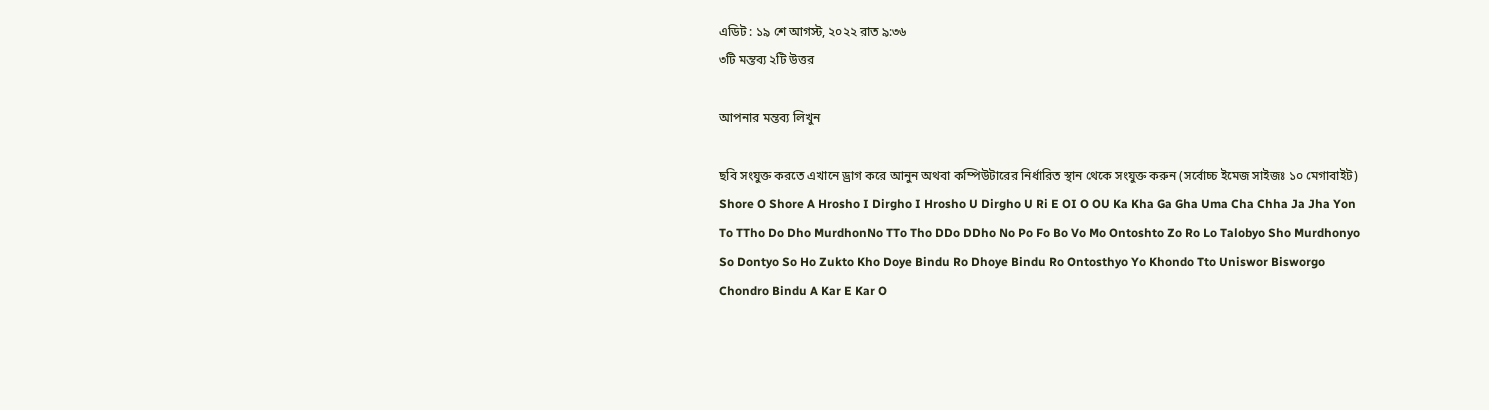এডিট : ১৯ শে আগস্ট, ২০২২ রাত ৯:৩৬
৩টি মন্তব্য ২টি উত্তর

আপনার মন্তব্য লিখুন

ছবি সংযুক্ত করতে এখানে ড্রাগ করে আনুন অথবা কম্পিউটারের নির্ধারিত স্থান থেকে সংযুক্ত করুন (সর্বোচ্চ ইমেজ সাইজঃ ১০ মেগাবাইট)
Shore O Shore A Hrosho I Dirgho I Hrosho U Dirgho U Ri E OI O OU Ka Kha Ga Gha Uma Cha Chha Ja Jha Yon To TTho Do Dho MurdhonNo TTo Tho DDo DDho No Po Fo Bo Vo Mo Ontoshto Zo Ro Lo Talobyo Sho Murdhonyo So Dontyo So Ho Zukto Kho Doye Bindu Ro Dhoye Bindu Ro Ontosthyo Yo Khondo Tto Uniswor Bisworgo Chondro Bindu A Kar E Kar O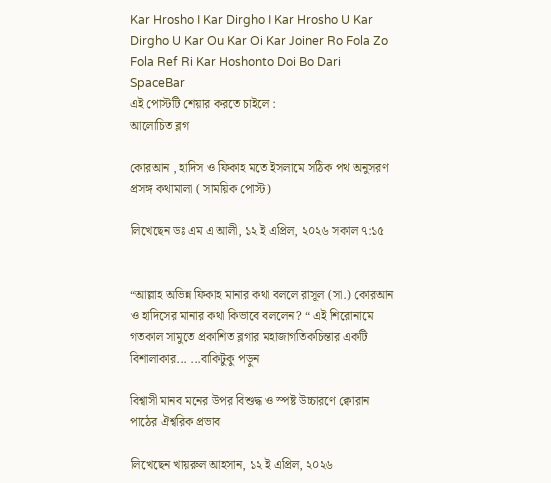Kar Hrosho I Kar Dirgho I Kar Hrosho U Kar Dirgho U Kar Ou Kar Oi Kar Joiner Ro Fola Zo Fola Ref Ri Kar Hoshonto Doi Bo Dari SpaceBar
এই পোস্টটি শেয়ার করতে চাইলে :
আলোচিত ব্লগ

কোরআন , হাদিস ও ফিকাহ মতে ইসলামে সঠিক পথ অনুসরণ প্রসঙ্গ কথামালা ( সাময়িক পোস্ট)

লিখেছেন ডঃ এম এ আলী, ১২ ই এপ্রিল, ২০২৬ সকাল ৭:১৫


“আল্লাহ অভিন্ন ফিকাহ মানার কথা বললে রাসূল (সা.) কোরআন ও হাদিসের মানার কথা কিভাবে বললেন? “ এই শিরোনামে গতকাল সামুতে প্রকাশিত ব্লগার মহাজাগতিকচিন্তার একটি বিশালাকার... ...বাকিটুকু পড়ুন

বিশ্বাসী মানব মনের উপর বিশুদ্ধ ও স্পষ্ট উচ্চারণে ক্বোরান পাঠের ঐশ্বরিক প্রভাব

লিখেছেন খায়রুল আহসান, ১২ ই এপ্রিল, ২০২৬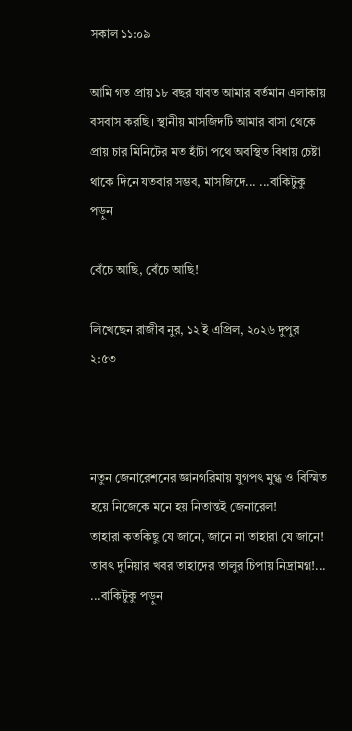সকাল ১১:০৯

আমি গত প্রায় ১৮ বছর যাবত আমার বর্তমান এলাকায় বসবাস করছি। স্থানীয় মাসজিদটি আমার বাসা থেকে প্রায় চার মিনিটের মত হাঁটা পথে অবস্থিত বিধায় চেষ্টা থাকে দিনে যতবার সম্ভব, মাসজিদে... ...বাকিটুকু পড়ুন

বেঁচে আছি, বেঁচে আছি!

লিখেছেন রাজীব নুর, ১২ ই এপ্রিল, ২০২৬ দুপুর ২:৫৩



নতুন জেনারেশনের জ্ঞানগরিমায় যুগপৎ মুগ্ধ ও বিস্মিত হয়ে নিজেকে মনে হয় নিতান্তই জেনারেল!
তাহারা কতকিছু যে জানে, জানে না তাহারা যে জানে! তাবৎ দুনিয়ার খবর তাহাদের তালুর চিপায় নিদ্রামগ্ন!... ...বাকিটুকু পড়ুন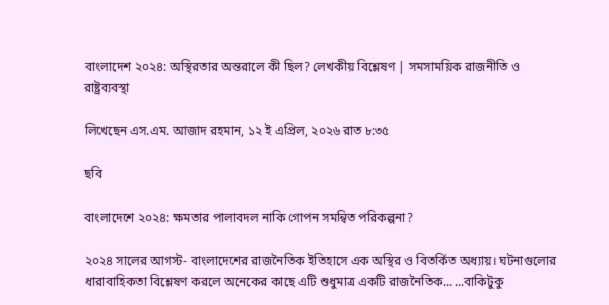বাংলাদেশ ২০২৪: অস্থিরতার অন্তরালে কী ছিল? লেখকীয় বিশ্লেষণ | সমসাময়িক রাজনীতি ও রাষ্ট্রব্যবস্থা

লিখেছেন এস.এম. আজাদ রহমান, ১২ ই এপ্রিল, ২০২৬ রাত ৮:৩৫

ছবি

বাংলাদেশে ২০২৪: ক্ষমতার পালাবদল নাকি গোপন সমন্বিত পরিকল্পনা?

২০২৪ সালের আগস্ট- বাংলাদেশের রাজনৈতিক ইতিহাসে এক অস্থির ও বিতর্কিত অধ্যায়। ঘটনাগুলোর ধারাবাহিকতা বিশ্লেষণ করলে অনেকের কাছে এটি শুধুমাত্র একটি রাজনৈতিক... ...বাকিটুকু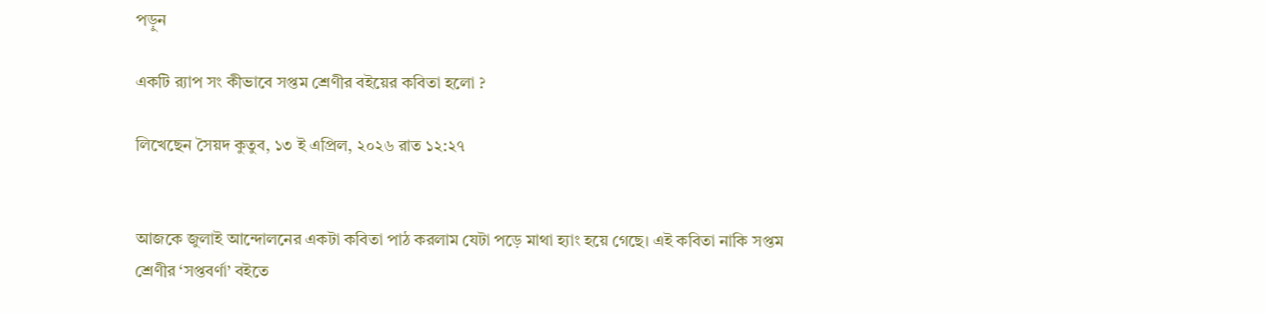পড়ুন

একটি র‍্যাপ সং কীভাবে সপ্তম শ্রেণীর বইয়ের কবিতা হলো ?

লিখেছেন সৈয়দ কুতুব, ১৩ ই এপ্রিল, ২০২৬ রাত ১২:২৭


আজকে জুলাই আন্দোলনের একটা কবিতা পাঠ করলাম যেটা পড়ে মাথা হ্যাং হয়ে গেছে। এই কবিতা নাকি সপ্তম শ্রেণীর ‘সপ্তবর্ণা’ বইতে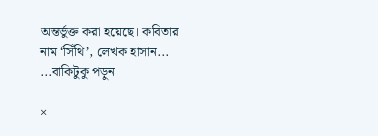অন্তর্ভুক্ত করা হয়েছে। কবিতার নাম ‘সিঁথি’, লেখক হাসান... ...বাকিটুকু পড়ুন

×